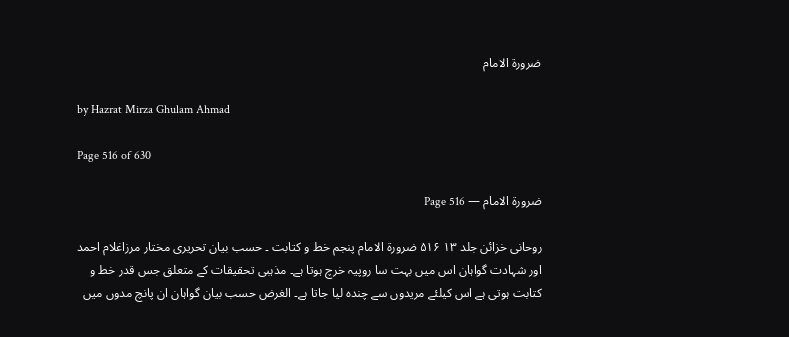ضرورة الامام

by Hazrat Mirza Ghulam Ahmad

Page 516 of 630

ضرورة الامام — Page 516

روحانی خزائن جلد ۱۳ ۵۱۶ ضرورة الامام پنجم خط و کتابت ۔ حسب بیان تحریری مختار مرزاغلام احمد اور شہادت گواہان اس میں بہت سا روپیہ خرچ ہوتا ہے۔ مذہبی تحقیقات کے متعلق جس قدر خط و کتابت ہوتی ہے اس کیلئے مریدوں سے چندہ لیا جاتا ہے۔ الغرض حسب بیان گواہان ان پانچ مدوں میں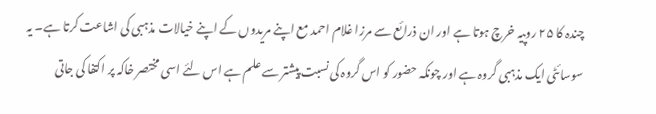چندہ کا ۲۵ روپیہ خرچ ہوتا ہے اور ان ذرائع سے مرزا غلام احمد مع اپنے مریدوں کے اپنے خیالات مذہبی کی اشاعت کرتا ہے۔ یہ سوسائٹی ایک مذہبی گروہ ہے اور چونکہ حضور کو اس گروہ کی نسبت پیشتر سے علم ہے اس لئے اسی مختصر خاکہ پر اکتفا کی جاتی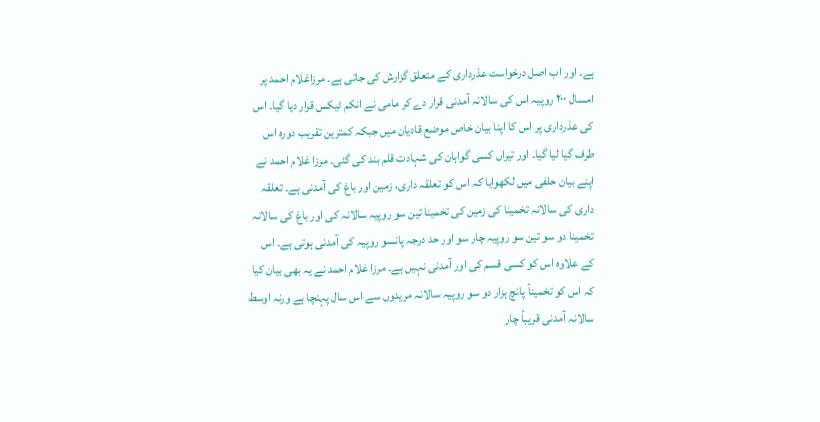ہے۔ اور اب اصل درخواست عذرداری کے متعلق گزارش کی جاتی ہے۔ مرزاغلام احمد پر امسال ۲۰۰ روپیہ اس کی سالانہ آمدنی قرار دے کر مامی نے انکم ٹیکس قرار دیا گیا۔ اس کی عذرداری پر اس کا اپنا بیان خاص موضع قادیان میں جبکہ کمترین تقریب دورہ اس طرف گیا لیا گیا۔ اور تیراں کسی گواہان کی شہادت قلم بند کی گئی۔ مرزا غلام احمد نے اپنے بیان حلفی میں لکھوایا کہ اس کو تعلقہ داری، زمین اور باغ کی آمدنی ہے۔ تعلقہ داری کی سالانہ تخمینا کی زمین کی تخمینا تین سو روپیہ سالانہ کی اور باغ کی سالانہ تخمینا دو سو تین سو روپیہ چار سو اور حد درجہ پانسو روپیہ کی آمدنی ہوتی ہے۔ اس کے علاوہ اس کو کسی قسم کی اور آمدنی نہیں ہے۔ مرزا غلام احمد نے یہ بھی بیان کیا کہ اس کو تخمیناً پانچ ہزار دو سو روپیہ سالانہ مریدوں سے اس سال پہنچا ہے ورنہ اوسط سالانہ آمدنی قریباً چار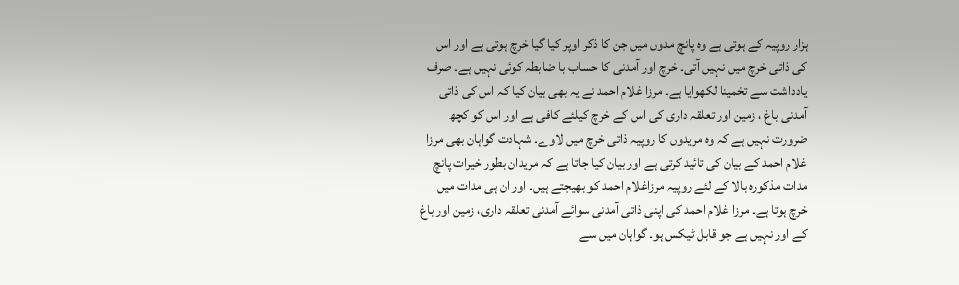ہزار روپیہ کے ہوتی ہے وہ پانچ مدوں میں جن کا ذکر اوپر کیا گیا خرچ ہوتی ہے اور اس کی ذاتی خرچ میں نہیں آتی۔ خرچ اور آمدنی کا حساب با ضابطہ کوئی نہیں ہے۔ صرف یادداشت سے تخمینا لکھوایا ہے۔ مرزا غلام احمد نے یہ بھی بیان کیا کہ اس کی ذاتی آمدنی باغ ، زمین اور تعلقہ داری کی اس کے خرچ کیلئے کافی ہے اور اس کو کچھ ضرورت نہیں ہے کہ وہ مریدوں کا روپیہ ذاتی خرچ میں لاوے۔ شہادت گواہان بھی مرزا غلام احمد کے بیان کی تائید کرتی ہے اور بیان کیا جاتا ہے کہ مریدان بطور خیرات پانچ مدات مذکورہ بالا کے لئے روپیہ مرزاغلام احمد کو بھیجتے ہیں۔ اور ان ہی مدات میں خرچ ہوتا ہے۔ مرزا غلام احمد کی اپنی ذاتی آمدنی سوائے آمدنی تعلقہ داری، زمین اور باغ کے اور نہیں ہے جو قابل ٹیکس ہو۔ گواہان میں سے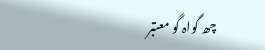چھ گواہ گو معتبر